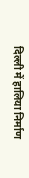दिल्ली में हालिया निर्माण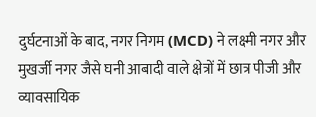दुर्घटनाओं के बाद, नगर निगम (MCD) ने लक्ष्मी नगर और मुखर्जी नगर जैसे घनी आबादी वाले क्षेत्रों में छात्र पीजी और व्यावसायिक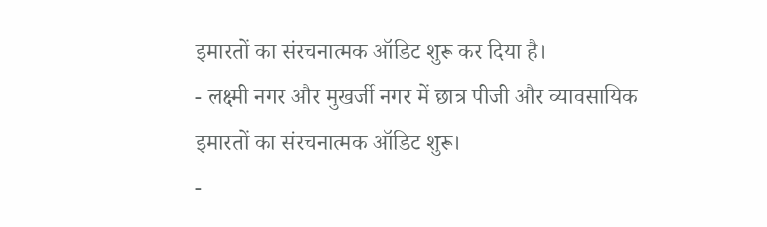इमारतों का संरचनात्मक ऑडिट शुरू कर दिया है।
- लक्ष्मी नगर और मुखर्जी नगर में छात्र पीजी और व्यावसायिक इमारतों का संरचनात्मक ऑडिट शुरू।
-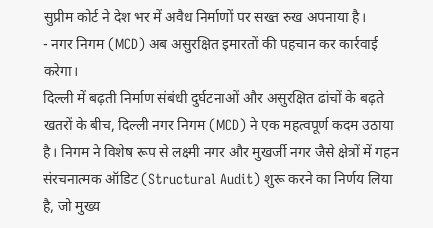सुप्रीम कोर्ट ने देश भर में अवैध निर्माणों पर सख्त रुख अपनाया है।
- नगर निगम (MCD) अब असुरक्षित इमारतों की पहचान कर कार्रवाई करेगा।
दिल्ली में बढ़ती निर्माण संबंधी दुर्घटनाओं और असुरक्षित ढांचों के बढ़ते खतरों के बीच, दिल्ली नगर निगम (MCD) ने एक महत्वपूर्ण कदम उठाया है। निगम ने विशेष रूप से लक्ष्मी नगर और मुखर्जी नगर जैसे क्षेत्रों में गहन संरचनात्मक ऑडिट (Structural Audit) शुरू करने का निर्णय लिया है, जो मुख्य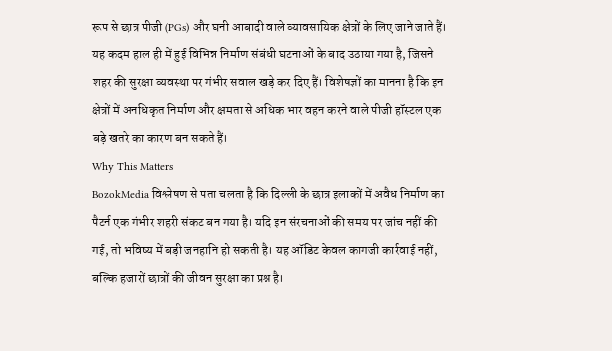रूप से छात्र पीजी (PGs) और घनी आबादी वाले व्यावसायिक क्षेत्रों के लिए जाने जाते हैं।
यह कदम हाल ही में हुई विभिन्न निर्माण संबंधी घटनाओं के बाद उठाया गया है, जिसने शहर की सुरक्षा व्यवस्था पर गंभीर सवाल खड़े कर दिए हैं। विशेषज्ञों का मानना है कि इन क्षेत्रों में अनधिकृत निर्माण और क्षमता से अधिक भार वहन करने वाले पीजी हॉस्टल एक बड़े खतरे का कारण बन सकते हैं।
Why This Matters
BozokMedia विश्लेषण से पता चलता है कि दिल्ली के छात्र इलाकों में अवैध निर्माण का पैटर्न एक गंभीर शहरी संकट बन गया है। यदि इन संरचनाओं की समय पर जांच नहीं की गई, तो भविष्य में बड़ी जनहानि हो सकती है। यह ऑडिट केवल कागजी कार्रवाई नहीं, बल्कि हजारों छात्रों की जीवन सुरक्षा का प्रश्न है।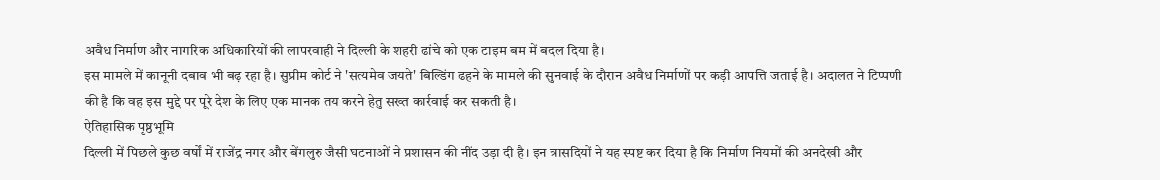अवैध निर्माण और नागरिक अधिकारियों की लापरवाही ने दिल्ली के शहरी ढांचे को एक टाइम बम में बदल दिया है।
इस मामले में कानूनी दबाव भी बढ़ रहा है। सुप्रीम कोर्ट ने 'सत्यमेव जयते' बिल्डिंग ढहने के मामले की सुनवाई के दौरान अवैध निर्माणों पर कड़ी आपत्ति जताई है। अदालत ने टिप्पणी की है कि वह इस मुद्दे पर पूरे देश के लिए एक मानक तय करने हेतु सख्त कार्रवाई कर सकती है।
ऐतिहासिक पृष्ठभूमि
दिल्ली में पिछले कुछ वर्षों में राजेंद्र नगर और बेंगलुरु जैसी घटनाओं ने प्रशासन की नींद उड़ा दी है। इन त्रासदियों ने यह स्पष्ट कर दिया है कि निर्माण नियमों की अनदेखी और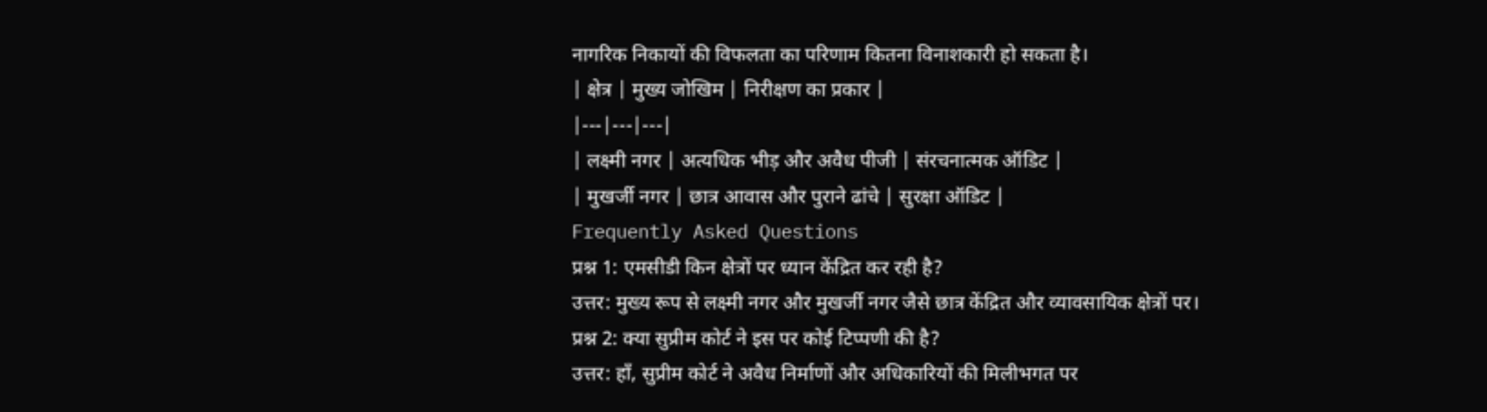नागरिक निकायों की विफलता का परिणाम कितना विनाशकारी हो सकता है।
| क्षेत्र | मुख्य जोखिम | निरीक्षण का प्रकार |
|---|---|---|
| लक्ष्मी नगर | अत्यधिक भीड़ और अवैध पीजी | संरचनात्मक ऑडिट |
| मुखर्जी नगर | छात्र आवास और पुराने ढांचे | सुरक्षा ऑडिट |
Frequently Asked Questions
प्रश्न 1: एमसीडी किन क्षेत्रों पर ध्यान केंद्रित कर रही है?
उत्तर: मुख्य रूप से लक्ष्मी नगर और मुखर्जी नगर जैसे छात्र केंद्रित और व्यावसायिक क्षेत्रों पर।
प्रश्न 2: क्या सुप्रीम कोर्ट ने इस पर कोई टिप्पणी की है?
उत्तर: हाँ, सुप्रीम कोर्ट ने अवैध निर्माणों और अधिकारियों की मिलीभगत पर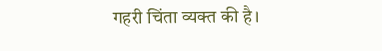गहरी चिंता व्यक्त की है।